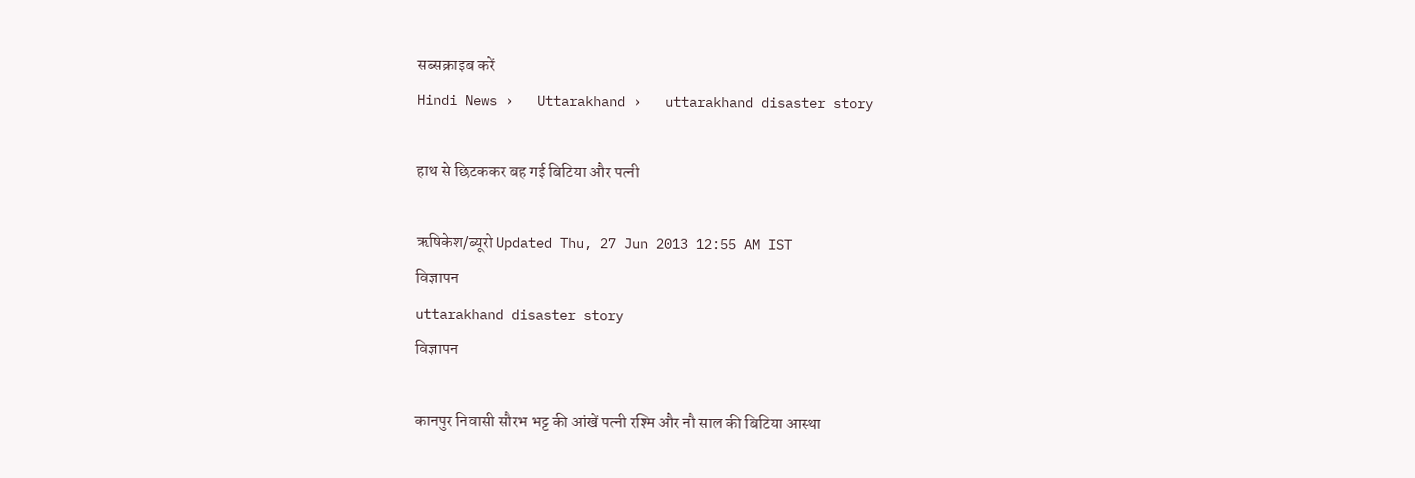सब्सक्राइब करें
Hindi News ›   Uttarakhand ›   uttarakhand disaster story

हाथ से छिटककर बह गई बिटिया और पत्नी

ऋषिकेश/ब्यूरो Updated Thu, 27 Jun 2013 12:55 AM IST
विज्ञापन
uttarakhand disaster story
विज्ञापन

कानपुर निवासी सौरभ भट्ट की आंखें पत्नी रश्मि और नौ साल की बिटिया आस्था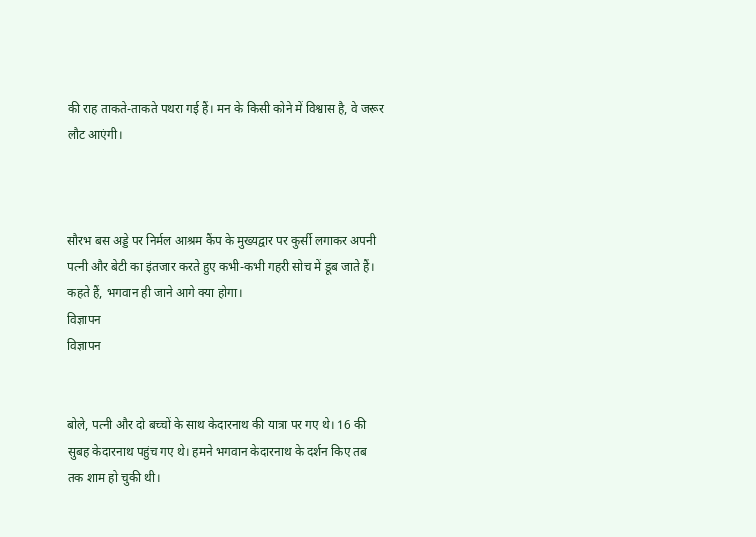की राह ताकते-ताकते पथरा गई हैं। मन के किसी कोने में विश्वास है, वे जरूर लौट आएंगी।



सौरभ बस अड्डे पर निर्मल आश्रम कैंप के मुख्यद्वार पर कुर्सी लगाकर अपनी पत्नी और बेटी का इंतजार करते हुए कभी-कभी गहरी सोच में डूब जाते हैं। कहते हैं, भगवान ही जाने आगे क्या होगा।
विज्ञापन
विज्ञापन


बोले, पत्नी और दो बच्चों के साथ केदारनाथ की यात्रा पर गए थे। 16 की सुबह केदारनाथ पहुंच गए थे। हमने भगवान केदारनाथ के दर्शन किए तब तक शाम हो चुकी थी।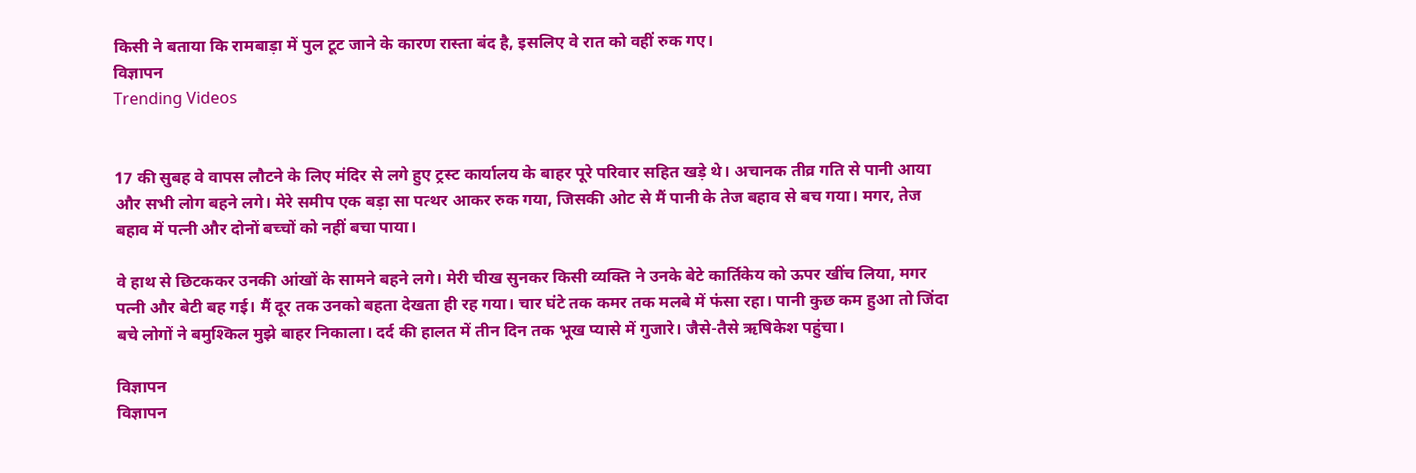किसी ने बताया कि रामबाड़ा में पुल टूट जाने के कारण रास्ता बंद है, इसलिए वे रात को वहीं रुक गए।
विज्ञापन
Trending Videos


17 की सुबह वे वापस लौटने के लिए मंदिर से लगे हुए ट्रस्ट कार्यालय के बाहर पूरे परिवार सहित खड़े थे। अचानक तीव्र गति से पानी आया और सभी लोग बहने लगे। मेरे समीप एक बड़ा सा पत्थर आकर रुक गया, जिसकी ओट से मैं पानी के तेज बहाव से बच गया। मगर, तेज बहाव में पत्नी और दोनों बच्चों को नहीं बचा पाया।

वे हाथ से छिटककर उनकी आंखों के सामने बहने लगे। मेरी चीख सुनकर किसी व्यक्ति ने उनके बेटे कार्तिकेय को ऊपर खींच लिया, मगर पत्नी और बेटी बह गई। मैं दूर तक उनको बहता देखता ही रह गया। चार घंटे तक कमर तक मलबे में फंसा रहा। पानी कुछ कम हुआ तो जिंदा बचे लोगों ने बमुश्किल मुझे बाहर निकाला। दर्द की हालत में तीन दिन तक भूख प्यासे में गुजारे। जैसे-तैसे ऋषिकेश पहुंचा।

विज्ञापन
विज्ञापन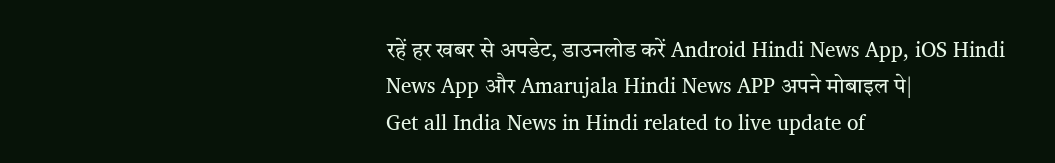रहें हर खबर से अपडेट, डाउनलोड करें Android Hindi News App, iOS Hindi News App और Amarujala Hindi News APP अपने मोबाइल पे|
Get all India News in Hindi related to live update of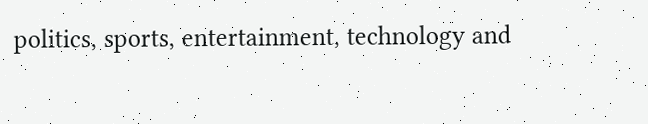politics, sports, entertainment, technology and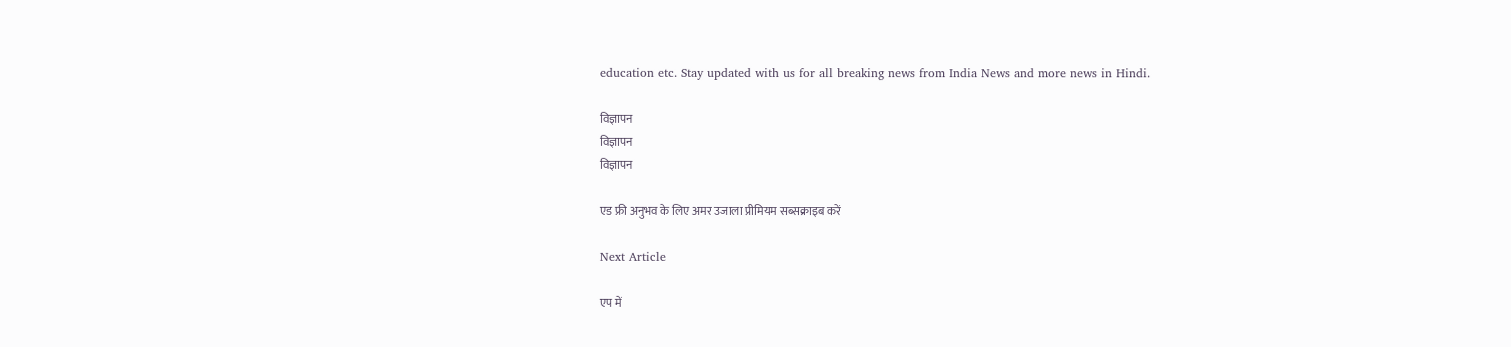education etc. Stay updated with us for all breaking news from India News and more news in Hindi.

विज्ञापन
विज्ञापन
विज्ञापन

एड फ्री अनुभव के लिए अमर उजाला प्रीमियम सब्सक्राइब करें

Next Article

एप में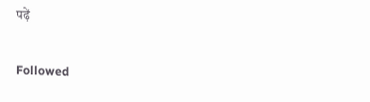पढ़ें

Followed